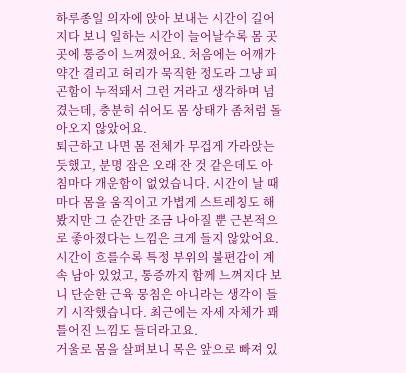하루종일 의자에 앉아 보내는 시간이 길어지다 보니 일하는 시간이 늘어날수록 몸 곳곳에 통증이 느껴졌어요. 처음에는 어깨가 약간 결리고 허리가 묵직한 정도라 그냥 피곤함이 누적돼서 그런 거라고 생각하며 넘겼는데, 충분히 쉬어도 몸 상태가 좀처럼 돌아오지 않았어요.
퇴근하고 나면 몸 전체가 무겁게 가라앉는 듯했고, 분명 잠은 오래 잔 것 같은데도 아침마다 개운함이 없었습니다. 시간이 날 때마다 몸을 움직이고 가볍게 스트레칭도 해봤지만 그 순간만 조금 나아질 뿐 근본적으로 좋아졌다는 느낌은 크게 들지 않았어요.
시간이 흐를수록 특정 부위의 불편감이 계속 남아 있었고, 통증까지 함께 느껴지다 보니 단순한 근육 뭉침은 아니라는 생각이 들기 시작했습니다. 최근에는 자세 자체가 꽤 틀어진 느낌도 들더라고요.
거울로 몸을 살펴보니 목은 앞으로 빠져 있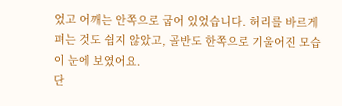었고 어깨는 안쪽으로 굽어 있었습니다. 허리를 바르게 펴는 것도 쉽지 않았고, 골반도 한쪽으로 기울어진 모습이 눈에 보였어요.
단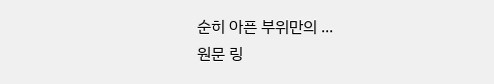순히 아픈 부위만의 ...
원문 링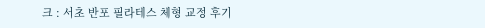크 : 서초 반포 필라테스 체형 교정 후기